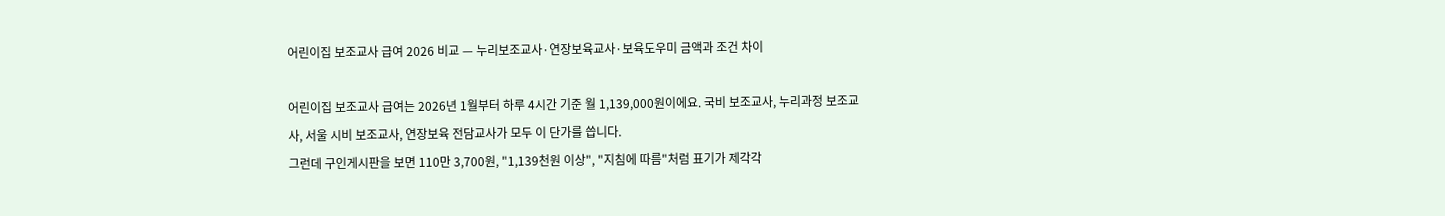어린이집 보조교사 급여 2026 비교 — 누리보조교사·연장보육교사·보육도우미 금액과 조건 차이

어린이집 보조교사 급여는 2026년 1월부터 하루 4시간 기준 월 1,139,000원이에요. 국비 보조교사, 누리과정 보조교사, 서울 시비 보조교사, 연장보육 전담교사가 모두 이 단가를 씁니다.
그런데 구인게시판을 보면 110만 3,700원, "1,139천원 이상", "지침에 따름"처럼 표기가 제각각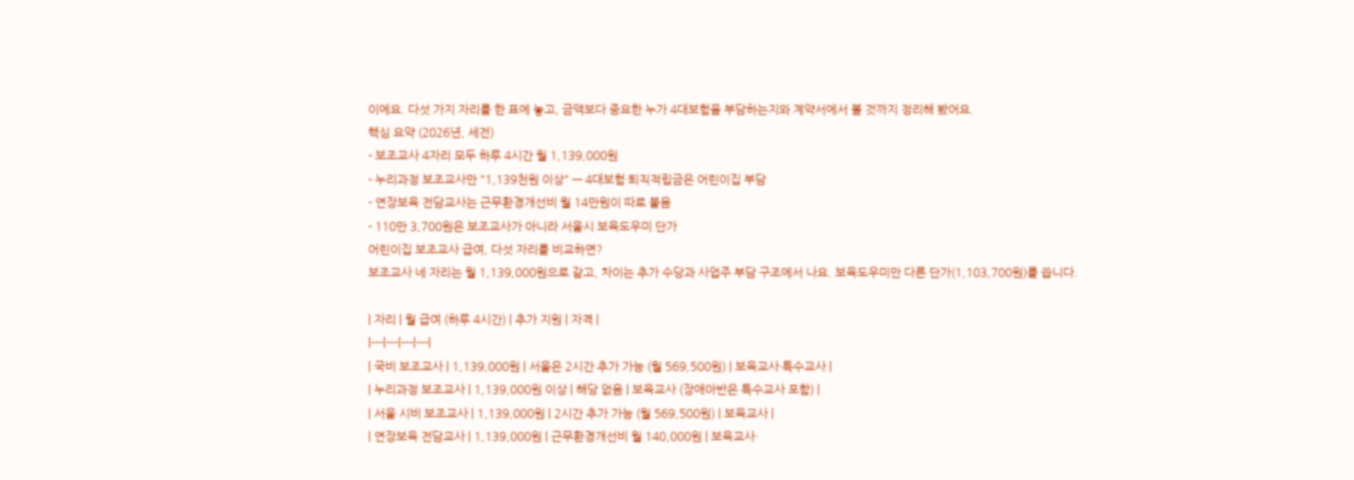이에요. 다섯 가지 자리를 한 표에 놓고, 금액보다 중요한 누가 4대보험을 부담하는지와 계약서에서 볼 것까지 정리해 봤어요.
핵심 요약 (2026년, 세전)
- 보조교사 4자리 모두 하루 4시간 월 1,139,000원
- 누리과정 보조교사만 "1,139천원 이상" — 4대보험·퇴직적립금은 어린이집 부담
- 연장보육 전담교사는 근무환경개선비 월 14만원이 따로 붙음
- 110만 3,700원은 보조교사가 아니라 서울시 보육도우미 단가
어린이집 보조교사 급여, 다섯 자리를 비교하면?
보조교사 네 자리는 월 1,139,000원으로 같고, 차이는 추가 수당과 사업주 부담 구조에서 나요. 보육도우미만 다른 단가(1,103,700원)를 씁니다.

| 자리 | 월 급여 (하루 4시간) | 추가 지원 | 자격 |
|---|---|---|---|
| 국비 보조교사 | 1,139,000원 | 서울은 2시간 추가 가능 (월 569,500원) | 보육교사·특수교사 |
| 누리과정 보조교사 | 1,139,000원 이상 | 해당 없음 | 보육교사 (장애아반은 특수교사 포함) |
| 서울 시비 보조교사 | 1,139,000원 | 2시간 추가 가능 (월 569,500원) | 보육교사 |
| 연장보육 전담교사 | 1,139,000원 | 근무환경개선비 월 140,000원 | 보육교사·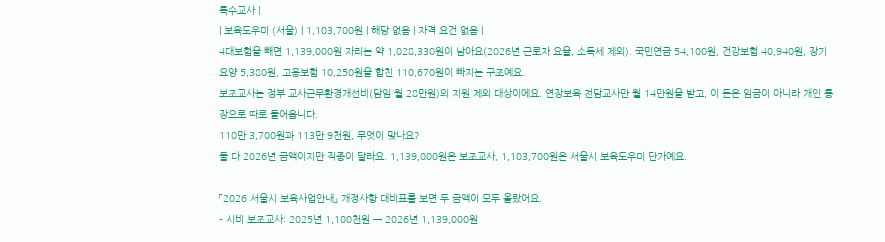특수교사 |
| 보육도우미 (서울) | 1,103,700원 | 해당 없음 | 자격 요건 없음 |
4대보험을 빼면 1,139,000원 자리는 약 1,028,330원이 남아요(2026년 근로자 요율, 소득세 제외). 국민연금 54,100원, 건강보험 40,940원, 장기요양 5,380원, 고용보험 10,250원을 합친 110,670원이 빠지는 구조예요.
보조교사는 정부 교사근무환경개선비(담임 월 28만원)의 지원 제외 대상이에요. 연장보육 전담교사만 월 14만원을 받고, 이 돈은 임금이 아니라 개인 통장으로 따로 들어옵니다.
110만 3,700원과 113만 9천원, 무엇이 맞나요?
둘 다 2026년 금액이지만 직종이 달라요. 1,139,000원은 보조교사, 1,103,700원은 서울시 보육도우미 단가예요.

「2026 서울시 보육사업안내」 개정사항 대비표를 보면 두 금액이 모두 올랐어요.
- 시비 보조교사: 2025년 1,100천원 → 2026년 1,139,000원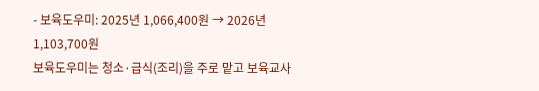- 보육도우미: 2025년 1,066,400원 → 2026년 1,103,700원
보육도우미는 청소·급식(조리)을 주로 맡고 보육교사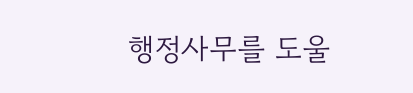행정사무를 도울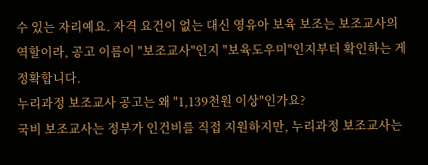수 있는 자리예요. 자격 요건이 없는 대신 영유아 보육 보조는 보조교사의 역할이라, 공고 이름이 "보조교사"인지 "보육도우미"인지부터 확인하는 게 정확합니다.
누리과정 보조교사 공고는 왜 "1,139천원 이상"인가요?
국비 보조교사는 정부가 인건비를 직접 지원하지만, 누리과정 보조교사는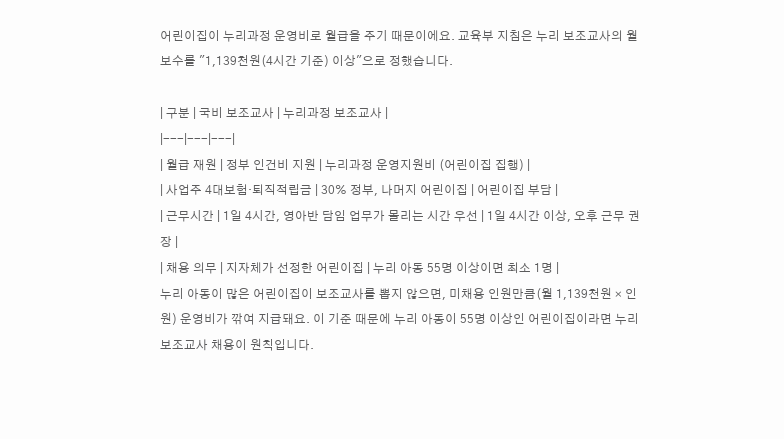어린이집이 누리과정 운영비로 월급을 주기 때문이에요. 교육부 지침은 누리 보조교사의 월 보수를 "1,139천원(4시간 기준) 이상"으로 정했습니다.

| 구분 | 국비 보조교사 | 누리과정 보조교사 |
|---|---|---|
| 월급 재원 | 정부 인건비 지원 | 누리과정 운영지원비 (어린이집 집행) |
| 사업주 4대보험·퇴직적립금 | 30% 정부, 나머지 어린이집 | 어린이집 부담 |
| 근무시간 | 1일 4시간, 영아반 담임 업무가 몰리는 시간 우선 | 1일 4시간 이상, 오후 근무 권장 |
| 채용 의무 | 지자체가 선정한 어린이집 | 누리 아동 55명 이상이면 최소 1명 |
누리 아동이 많은 어린이집이 보조교사를 뽑지 않으면, 미채용 인원만큼(월 1,139천원 × 인원) 운영비가 깎여 지급돼요. 이 기준 때문에 누리 아동이 55명 이상인 어린이집이라면 누리 보조교사 채용이 원칙입니다.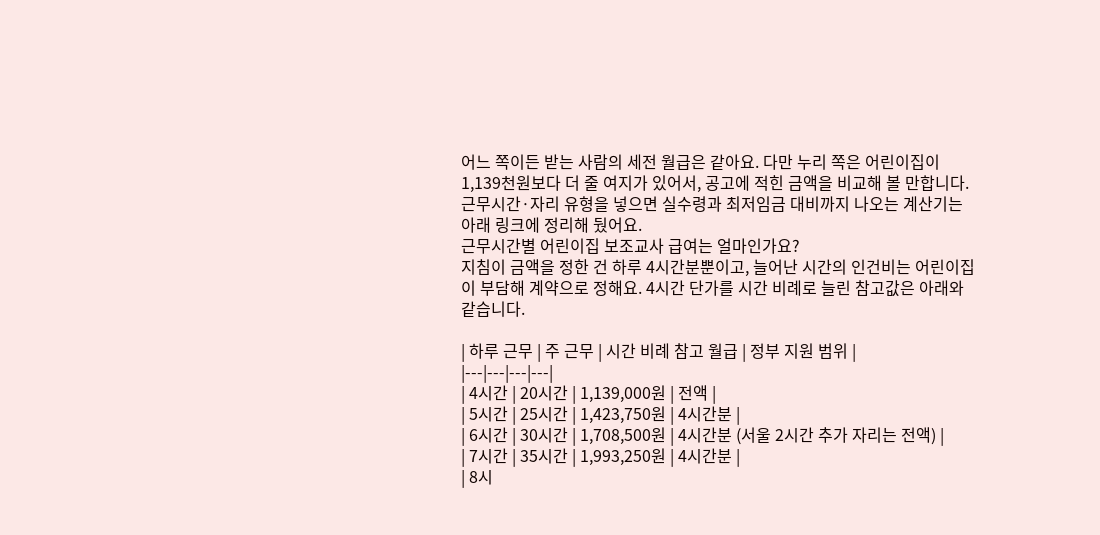어느 쪽이든 받는 사람의 세전 월급은 같아요. 다만 누리 쪽은 어린이집이 1,139천원보다 더 줄 여지가 있어서, 공고에 적힌 금액을 비교해 볼 만합니다. 근무시간·자리 유형을 넣으면 실수령과 최저임금 대비까지 나오는 계산기는 아래 링크에 정리해 뒀어요.
근무시간별 어린이집 보조교사 급여는 얼마인가요?
지침이 금액을 정한 건 하루 4시간분뿐이고, 늘어난 시간의 인건비는 어린이집이 부담해 계약으로 정해요. 4시간 단가를 시간 비례로 늘린 참고값은 아래와 같습니다.

| 하루 근무 | 주 근무 | 시간 비례 참고 월급 | 정부 지원 범위 |
|---|---|---|---|
| 4시간 | 20시간 | 1,139,000원 | 전액 |
| 5시간 | 25시간 | 1,423,750원 | 4시간분 |
| 6시간 | 30시간 | 1,708,500원 | 4시간분 (서울 2시간 추가 자리는 전액) |
| 7시간 | 35시간 | 1,993,250원 | 4시간분 |
| 8시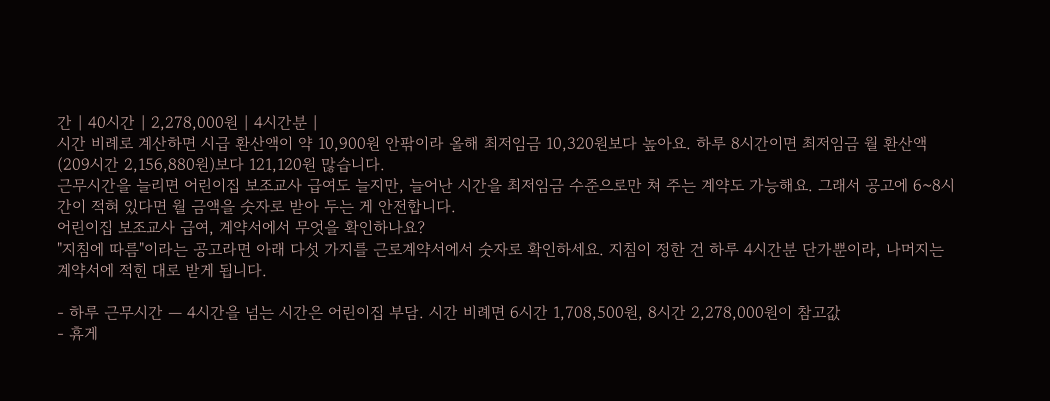간 | 40시간 | 2,278,000원 | 4시간분 |
시간 비례로 계산하면 시급 환산액이 약 10,900원 안팎이라 올해 최저임금 10,320원보다 높아요. 하루 8시간이면 최저임금 월 환산액(209시간 2,156,880원)보다 121,120원 많습니다.
근무시간을 늘리면 어린이집 보조교사 급여도 늘지만, 늘어난 시간을 최저임금 수준으로만 쳐 주는 계약도 가능해요. 그래서 공고에 6~8시간이 적혀 있다면 월 금액을 숫자로 받아 두는 게 안전합니다.
어린이집 보조교사 급여, 계약서에서 무엇을 확인하나요?
"지침에 따름"이라는 공고라면 아래 다섯 가지를 근로계약서에서 숫자로 확인하세요. 지침이 정한 건 하루 4시간분 단가뿐이라, 나머지는 계약서에 적힌 대로 받게 됩니다.

- 하루 근무시간 — 4시간을 넘는 시간은 어린이집 부담. 시간 비례면 6시간 1,708,500원, 8시간 2,278,000원이 참고값
- 휴게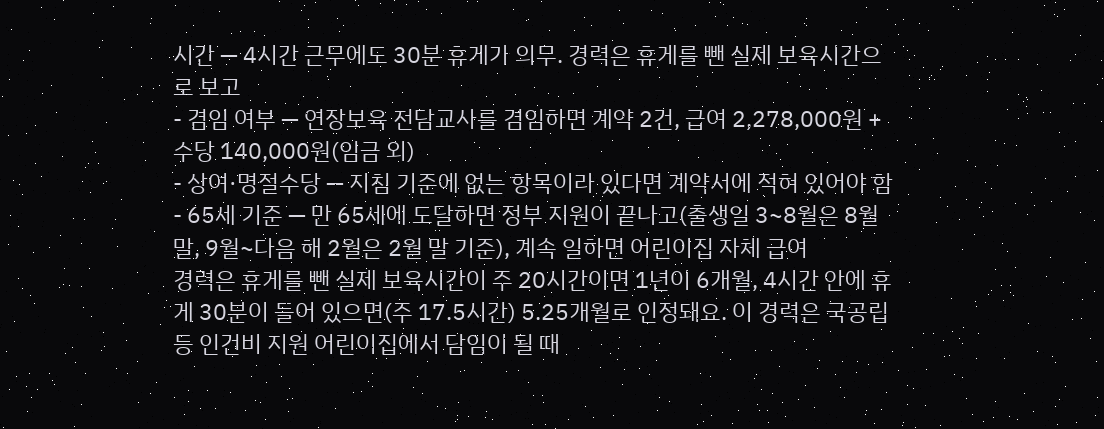시간 — 4시간 근무에도 30분 휴게가 의무. 경력은 휴게를 뺀 실제 보육시간으로 보고
- 겸임 여부 — 연장보육 전담교사를 겸임하면 계약 2건, 급여 2,278,000원 + 수당 140,000원(임금 외)
- 상여·명절수당 — 지침 기준에 없는 항목이라 있다면 계약서에 적혀 있어야 함
- 65세 기준 — 만 65세에 도달하면 정부 지원이 끝나고(출생일 3~8월은 8월 말, 9월~다음 해 2월은 2월 말 기준), 계속 일하면 어린이집 자체 급여
경력은 휴게를 뺀 실제 보육시간이 주 20시간이면 1년이 6개월, 4시간 안에 휴게 30분이 들어 있으면(주 17.5시간) 5.25개월로 인정돼요. 이 경력은 국공립 등 인건비 지원 어린이집에서 담임이 될 때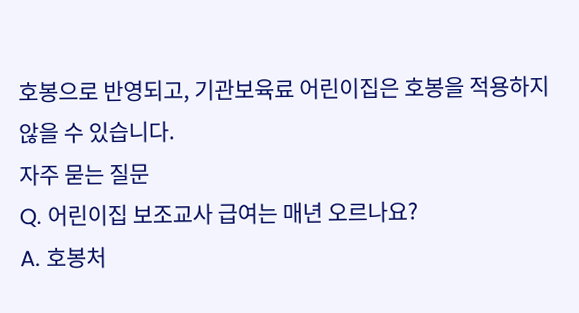호봉으로 반영되고, 기관보육료 어린이집은 호봉을 적용하지 않을 수 있습니다.
자주 묻는 질문
Q. 어린이집 보조교사 급여는 매년 오르나요?
A. 호봉처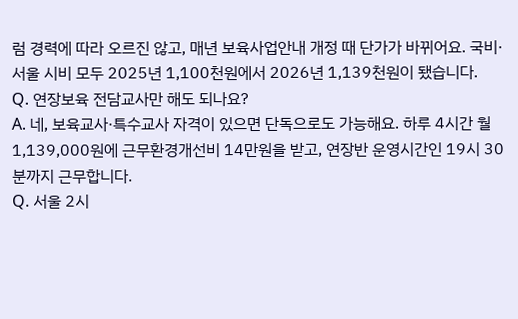럼 경력에 따라 오르진 않고, 매년 보육사업안내 개정 때 단가가 바뀌어요. 국비·서울 시비 모두 2025년 1,100천원에서 2026년 1,139천원이 됐습니다.
Q. 연장보육 전담교사만 해도 되나요?
A. 네, 보육교사·특수교사 자격이 있으면 단독으로도 가능해요. 하루 4시간 월 1,139,000원에 근무환경개선비 14만원을 받고, 연장반 운영시간인 19시 30분까지 근무합니다.
Q. 서울 2시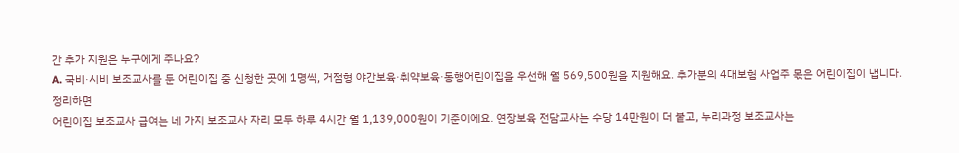간 추가 지원은 누구에게 주나요?
A. 국비·시비 보조교사를 둔 어린이집 중 신청한 곳에 1명씩, 거점형 야간보육·취약보육·동행어린이집을 우선해 월 569,500원을 지원해요. 추가분의 4대보험 사업주 몫은 어린이집이 냅니다.
정리하면
어린이집 보조교사 급여는 네 가지 보조교사 자리 모두 하루 4시간 월 1,139,000원이 기준이에요. 연장보육 전담교사는 수당 14만원이 더 붙고, 누리과정 보조교사는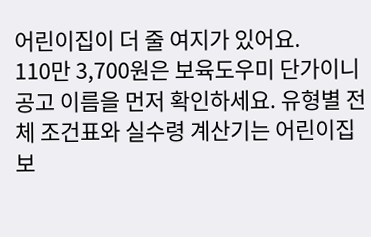어린이집이 더 줄 여지가 있어요.
110만 3,700원은 보육도우미 단가이니 공고 이름을 먼저 확인하세요. 유형별 전체 조건표와 실수령 계산기는 어린이집 보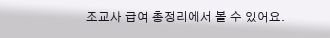조교사 급여 총정리에서 볼 수 있어요.